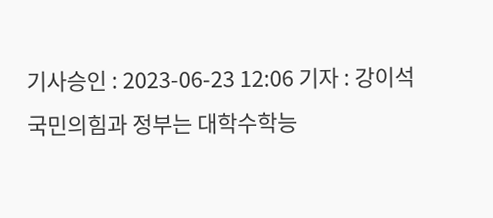기사승인 : 2023-06-23 12:06 기자 : 강이석
국민의힘과 정부는 대학수학능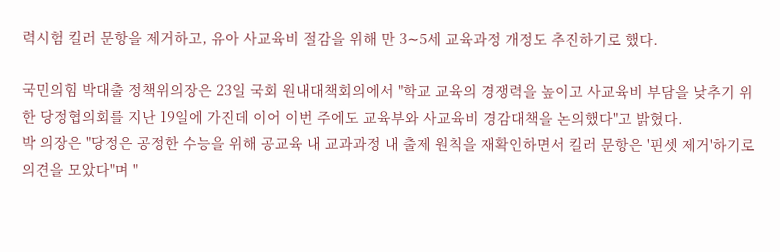력시험 킬러 문항을 제거하고, 유아 사교육비 절감을 위해 만 3∼5세 교육과정 개정도 추진하기로 했다.

국민의힘 박대출 정책위의장은 23일 국회 원내대책회의에서 "학교 교육의 경쟁력을 높이고 사교육비 부담을 낮추기 위한 당정협의회를 지난 19일에 가진데 이어 이번 주에도 교육부와 사교육비 경감대책을 논의했다"고 밝혔다.
박 의장은 "당정은 공정한 수능을 위해 공교육 내 교과과정 내 출제 원칙을 재확인하면서 킬러 문항은 '핀셋 제거'하기로 의견을 모았다"며 "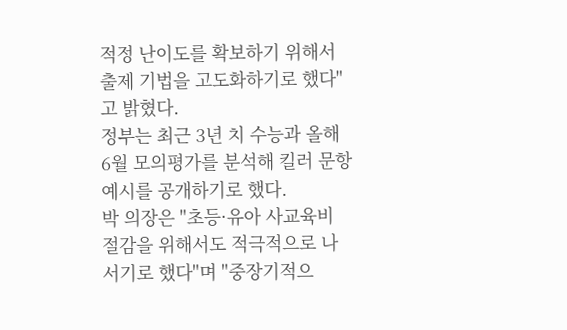적정 난이도를 확보하기 위해서 출제 기법을 고도화하기로 했다"고 밝혔다.
정부는 최근 3년 치 수능과 올해 6월 모의평가를 분석해 킬러 문항 예시를 공개하기로 했다.
박 의장은 "초등·유아 사교육비 절감을 위해서도 적극적으로 나서기로 했다"며 "중장기적으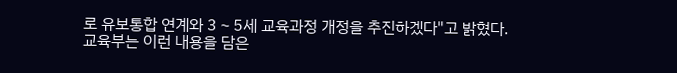로 유보통합 연계와 3∼5세 교육과정 개정을 추진하겠다"고 밝혔다.
교육부는 이런 내용을 담은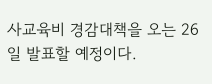사교육비 경감대책을 오는 26일 발표할 예정이다.